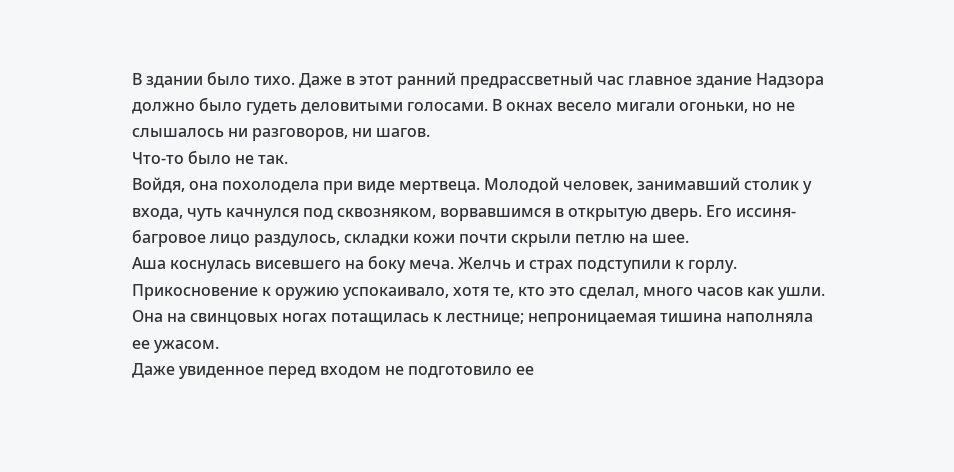В здании было тихо. Даже в этот ранний предрассветный час главное здание Надзора должно было гудеть деловитыми голосами. В окнах весело мигали огоньки, но не слышалось ни разговоров, ни шагов.
Что-то было не так.
Войдя, она похолодела при виде мертвеца. Молодой человек, занимавший столик у входа, чуть качнулся под сквозняком, ворвавшимся в открытую дверь. Его иссиня-багровое лицо раздулось, складки кожи почти скрыли петлю на шее.
Аша коснулась висевшего на боку меча. Желчь и страх подступили к горлу. Прикосновение к оружию успокаивало, хотя те, кто это сделал, много часов как ушли. Она на свинцовых ногах потащилась к лестнице; непроницаемая тишина наполняла ее ужасом.
Даже увиденное перед входом не подготовило ее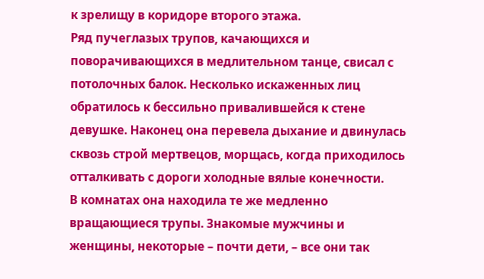к зрелищу в коридоре второго этажа.
Ряд пучеглазых трупов, качающихся и поворачивающихся в медлительном танце, свисал с потолочных балок. Несколько искаженных лиц обратилось к бессильно привалившейся к стене девушке. Наконец она перевела дыхание и двинулась сквозь строй мертвецов, морщась, когда приходилось отталкивать с дороги холодные вялые конечности.
В комнатах она находила те же медленно вращающиеся трупы. Знакомые мужчины и женщины, некоторые – почти дети, – все они так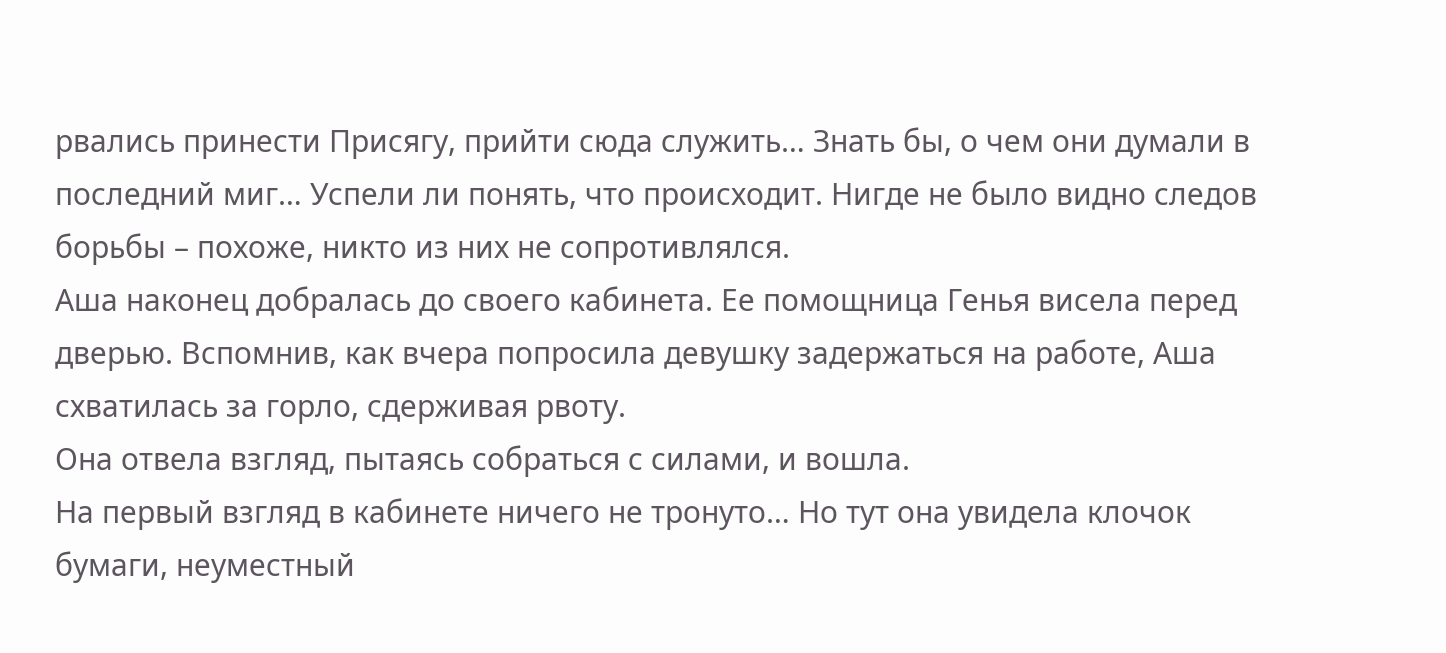рвались принести Присягу, прийти сюда служить… Знать бы, о чем они думали в последний миг… Успели ли понять, что происходит. Нигде не было видно следов борьбы – похоже, никто из них не сопротивлялся.
Аша наконец добралась до своего кабинета. Ее помощница Генья висела перед дверью. Вспомнив, как вчера попросила девушку задержаться на работе, Аша схватилась за горло, сдерживая рвоту.
Она отвела взгляд, пытаясь собраться с силами, и вошла.
На первый взгляд в кабинете ничего не тронуто… Но тут она увидела клочок бумаги, неуместный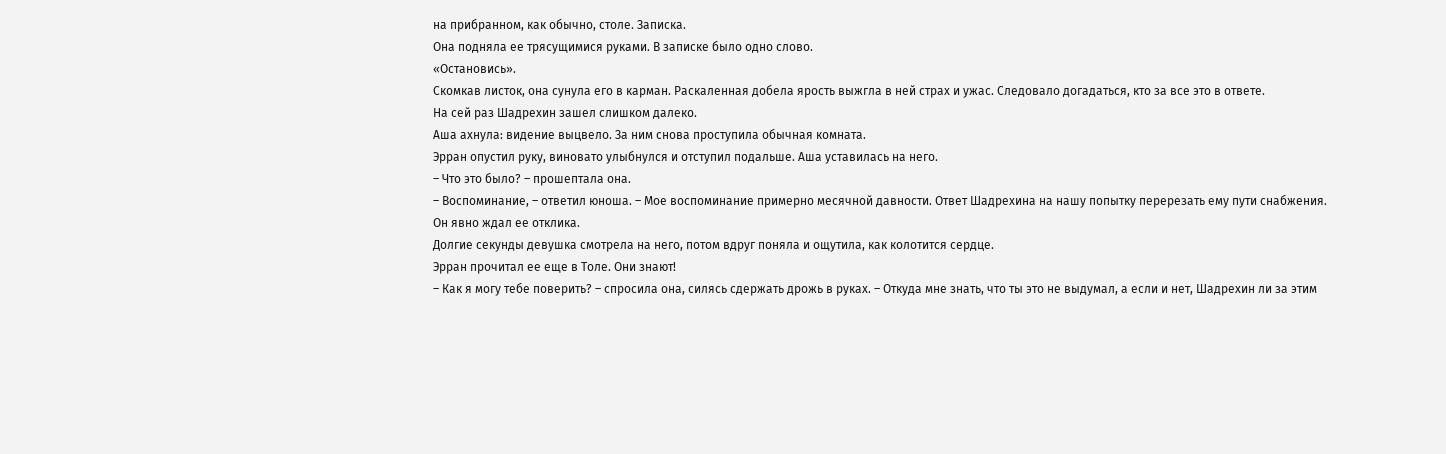на прибранном, как обычно, столе. Записка.
Она подняла ее трясущимися руками. В записке было одно слово.
«Остановись».
Скомкав листок, она сунула его в карман. Раскаленная добела ярость выжгла в ней страх и ужас. Следовало догадаться, кто за все это в ответе.
На сей раз Шадрехин зашел слишком далеко.
Аша ахнула: видение выцвело. За ним снова проступила обычная комната.
Эрран опустил руку, виновато улыбнулся и отступил подальше. Аша уставилась на него.
– Что это было? – прошептала она.
– Воспоминание, – ответил юноша. – Мое воспоминание примерно месячной давности. Ответ Шадрехина на нашу попытку перерезать ему пути снабжения.
Он явно ждал ее отклика.
Долгие секунды девушка смотрела на него, потом вдруг поняла и ощутила, как колотится сердце.
Эрран прочитал ее еще в Толе. Они знают!
– Как я могу тебе поверить? – спросила она, силясь сдержать дрожь в руках. – Откуда мне знать, что ты это не выдумал, а если и нет, Шадрехин ли за этим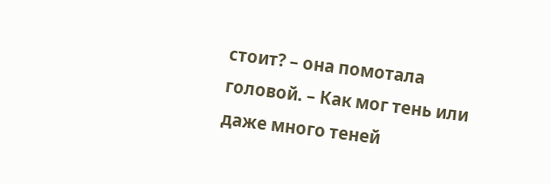стоит? – она помотала головой. – Как мог тень или даже много теней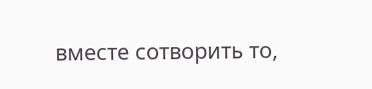вместе сотворить то,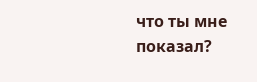что ты мне показал?